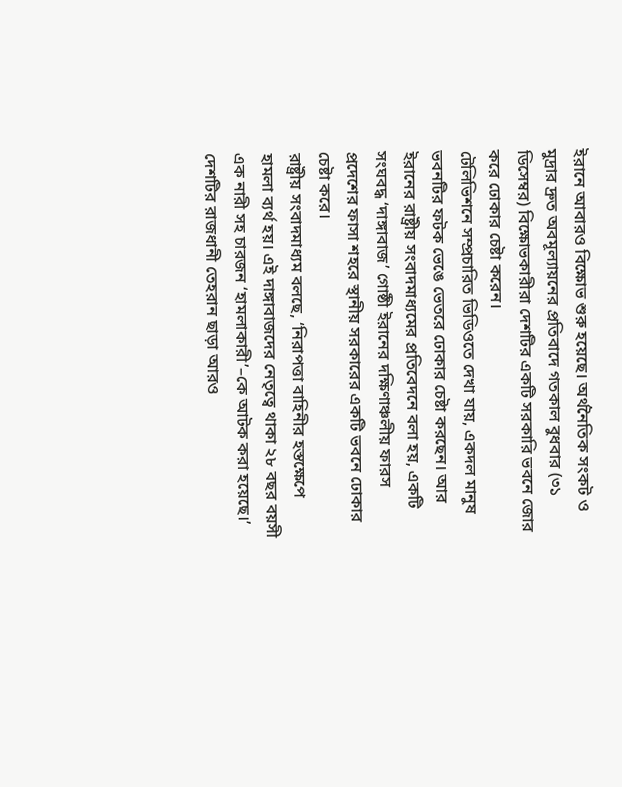ইরানে আবারও বিক্ষোভ শুরু হয়েছে। অর্থনৈতিক সংকট ও মুদ্রার দ্রুত অবমূল্যায়নের প্রতিবাদে গতকাল বুধবার (৩১ ডিসেম্বর) বিক্ষোভকারীরা দেশটির একটি সরকারি ভবনে জোর করে ঢোকার চেষ্টা করেন।
টেলিভিশনে সম্প্রচারিত ভিডিওতে দেখা যায়, একদল মানুষ ভবনটির ফটক ভেঙে ভেতরে ঢোকার চেষ্টা করছেন। আর ইরানের রাষ্ট্রীয় সংবাদমাধ্যমের প্রতিবেদনে বলা হয়, একটি সংঘবদ্ধ ‘দাঙ্গাবাজ’ গোষ্ঠী ইরানের দক্ষিণাঞ্চলীয় ফারস প্রদেশের ফাসা শহরে স্থানীয় সরকারের একটি ভবনে ঢোকার চেষ্টা করে।
রাষ্ট্রীয় সংবাদমাধ্যম বলছে, ‘নিরাপত্তা বাহিনীর হস্তক্ষেপে হামলা ব্যর্থ হয়। এই দাঙ্গাবাজদের নেতৃত্বে থাকা ২৮ বছর বয়সী এক নারী সহ চারজন ‘হামলাকারী’–কে আটক করা হয়েছে।’
দেশটির রাজধানী তেহরান ছাড়া আরও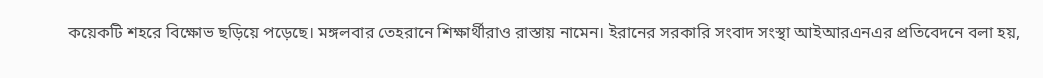কয়েকটি শহরে বিক্ষোভ ছড়িয়ে পড়েছে। মঙ্গলবার তেহরানে শিক্ষার্থীরাও রাস্তায় নামেন। ইরানের সরকারি সংবাদ সংস্থা আইআরএনএর প্রতিবেদনে বলা হয়,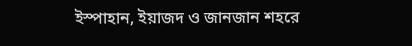ইস্পাহান, ইয়াজদ ও জানজান শহরে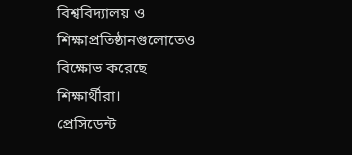বিশ্ববিদ্যালয় ও শিক্ষাপ্রতিষ্ঠানগুলোতেও বিক্ষোভ করেছে শিক্ষার্থীরা।
প্রেসিডেন্ট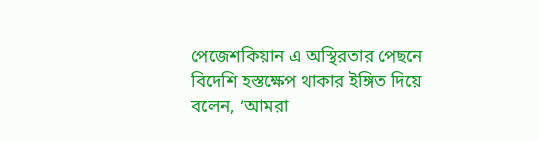পেজেশকিয়ান এ অস্থিরতার পেছনে বিদেশি হস্তক্ষেপ থাকার ইঙ্গিত দিয়ে বলেন, ‘আমরা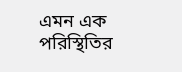এমন এক পরিস্থিতির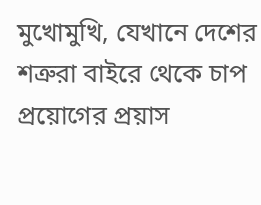মুখোমুখি, যেখানে দেশের শত্রুরা বাইরে থেকে চাপ প্রয়োগের প্রয়াস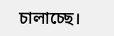চালাচ্ছে।